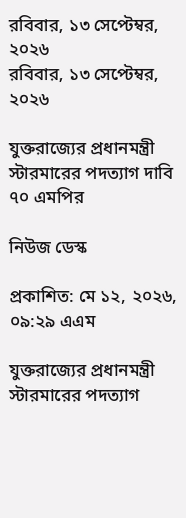রবিবার, ১৩ সেপ্টেম্বর, ২০২৬
রবিবার, ১৩ সেপ্টেম্বর, ২০২৬

যুক্তরাজ্যের প্রধানমন্ত্রী স্টারমারের পদত্যাগ দাবি ৭০ এমপির

নিউজ ডেস্ক

প্রকাশিত: মে ১২, ২০২৬, ০৯:২৯ এএম

যুক্তরাজ্যের প্রধানমন্ত্রী স্টারমারের পদত্যাগ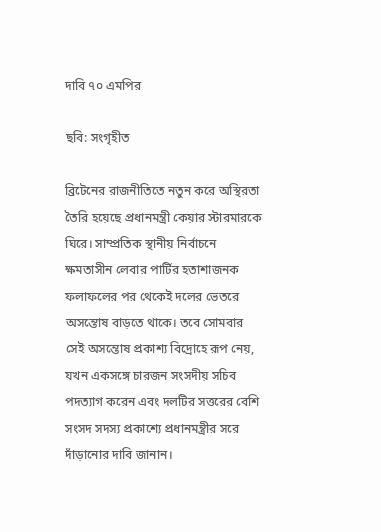দাবি ৭০ এমপির

ছবি: সংগৃহীত

ব্রিটেনের রাজনীতিতে নতুন করে অস্থিরতা তৈরি হয়েছে প্রধানমন্ত্রী কেয়ার স্টারমারকে ঘিরে। সাম্প্রতিক স্থানীয় নির্বাচনে ক্ষমতাসীন লেবার পার্টির হতাশাজনক ফলাফলের পর থেকেই দলের ভেতরে অসন্তোষ বাড়তে থাকে। তবে সোমবার সেই অসন্তোষ প্রকাশ্য বিদ্রোহে রূপ নেয়, যখন একসঙ্গে চারজন সংসদীয় সচিব পদত্যাগ করেন এবং দলটির সত্তরের বেশি সংসদ সদস্য প্রকাশ্যে প্রধানমন্ত্রীর সরে দাঁড়ানোর দাবি জানান।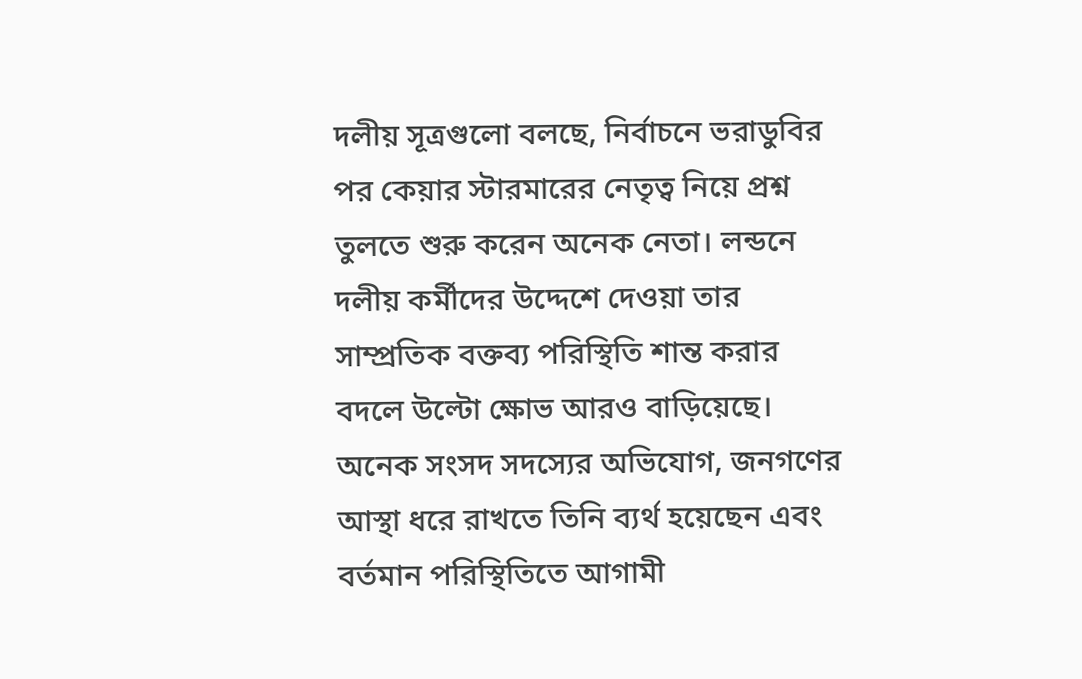দলীয় সূত্রগুলো বলছে, নির্বাচনে ভরাডুবির পর কেয়ার স্টারমারের নেতৃত্ব নিয়ে প্রশ্ন তুলতে শুরু করেন অনেক নেতা। লন্ডনে দলীয় কর্মীদের উদ্দেশে দেওয়া তার সাম্প্রতিক বক্তব্য পরিস্থিতি শান্ত করার বদলে উল্টো ক্ষোভ আরও বাড়িয়েছে। অনেক সংসদ সদস্যের অভিযোগ, জনগণের আস্থা ধরে রাখতে তিনি ব্যর্থ হয়েছেন এবং বর্তমান পরিস্থিতিতে আগামী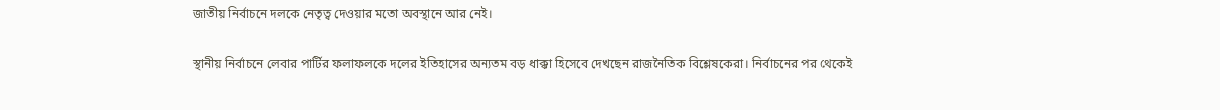জাতীয় নির্বাচনে দলকে নেতৃত্ব দেওয়ার মতো অবস্থানে আর নেই।

স্থানীয় নির্বাচনে লেবার পার্টির ফলাফলকে দলের ইতিহাসের অন্যতম বড় ধাক্কা হিসেবে দেখছেন রাজনৈতিক বিশ্লেষকেরা। নির্বাচনের পর থেকেই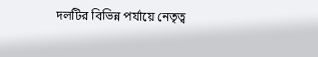দলটির বিভিন্ন পর্যায়ে নেতৃত্ব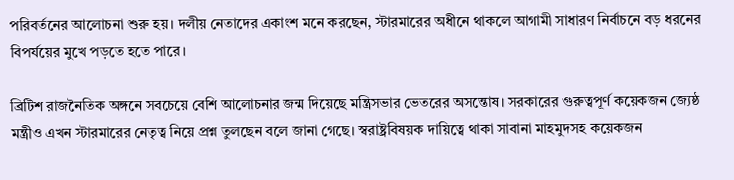পরিবর্তনের আলোচনা শুরু হয়। দলীয় নেতাদের একাংশ মনে করছেন, স্টারমারের অধীনে থাকলে আগামী সাধারণ নির্বাচনে বড় ধরনের বিপর্যয়ের মুখে পড়তে হতে পারে।

ব্রিটিশ রাজনৈতিক অঙ্গনে সবচেয়ে বেশি আলোচনার জন্ম দিয়েছে মন্ত্রিসভার ভেতরের অসন্তোষ। সরকারের গুরুত্বপূর্ণ কয়েকজন জ্যেষ্ঠ মন্ত্রীও এখন স্টারমারের নেতৃত্ব নিয়ে প্রশ্ন তুলছেন বলে জানা গেছে। স্বরাষ্ট্রবিষয়ক দায়িত্বে থাকা সাবানা মাহমুদসহ কয়েকজন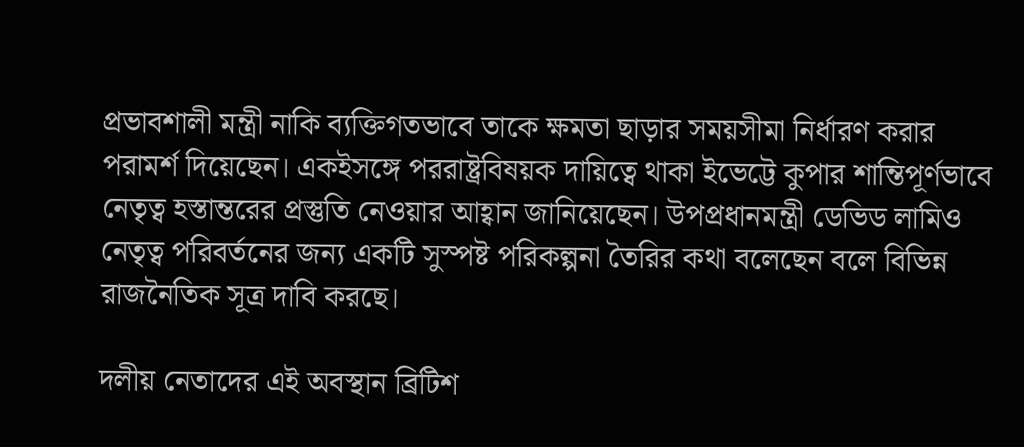প্রভাবশালী মন্ত্রী নাকি ব্যক্তিগতভাবে তাকে ক্ষমতা ছাড়ার সময়সীমা নির্ধারণ করার পরামর্শ দিয়েছেন। একইসঙ্গে পররাষ্ট্রবিষয়ক দায়িত্বে থাকা ইভেট্টে কুপার শান্তিপূর্ণভাবে নেতৃত্ব হস্তান্তরের প্রস্তুতি নেওয়ার আহ্বান জানিয়েছেন। উপপ্রধানমন্ত্রী ডেভিড লামিও নেতৃত্ব পরিবর্তনের জন্য একটি সুস্পষ্ট পরিকল্পনা তৈরির কথা বলেছেন বলে বিভিন্ন রাজনৈতিক সূত্র দাবি করছে।

দলীয় নেতাদের এই অবস্থান ব্রিটিশ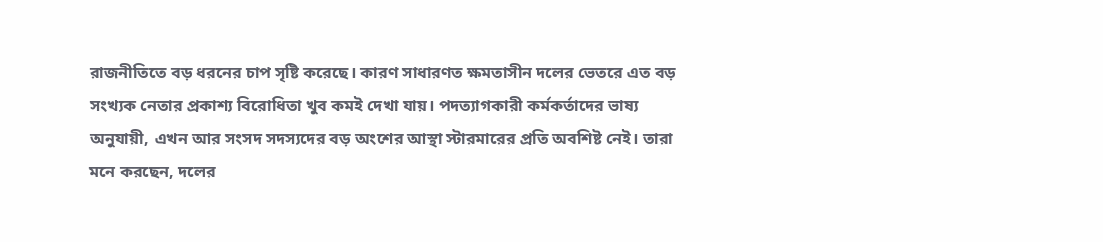রাজনীতিতে বড় ধরনের চাপ সৃষ্টি করেছে। কারণ সাধারণত ক্ষমতাসীন দলের ভেতরে এত বড় সংখ্যক নেতার প্রকাশ্য বিরোধিতা খুব কমই দেখা যায়। পদত্যাগকারী কর্মকর্তাদের ভাষ্য অনুযায়ী, এখন আর সংসদ সদস্যদের বড় অংশের আস্থা স্টারমারের প্রতি অবশিষ্ট নেই। তারা মনে করছেন, দলের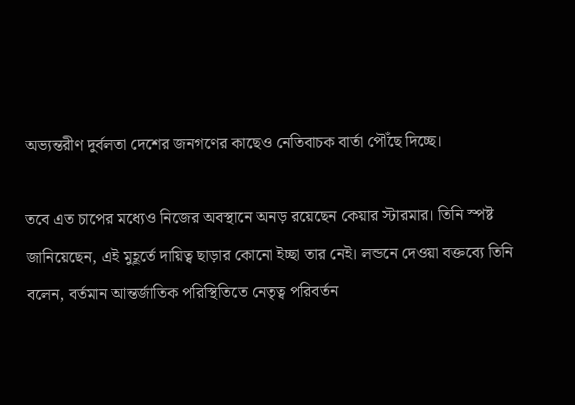অভ্যন্তরীণ দুর্বলতা দেশের জনগণের কাছেও নেতিবাচক বার্তা পৌঁছে দিচ্ছে।

তবে এত চাপের মধ্যেও নিজের অবস্থানে অনড় রয়েছেন কেয়ার স্টারমার। তিনি স্পষ্ট জানিয়েছেন, এই মুহূর্তে দায়িত্ব ছাড়ার কোনো ইচ্ছা তার নেই। লন্ডনে দেওয়া বক্তব্যে তিনি বলেন, বর্তমান আন্তর্জাতিক পরিস্থিতিতে নেতৃত্ব পরিবর্তন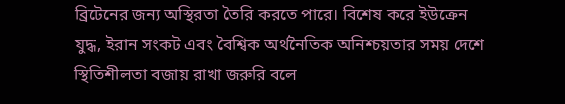ব্রিটেনের জন্য অস্থিরতা তৈরি করতে পারে। বিশেষ করে ইউক্রেন যুদ্ধ, ইরান সংকট এবং বৈশ্বিক অর্থনৈতিক অনিশ্চয়তার সময় দেশে স্থিতিশীলতা বজায় রাখা জরুরি বলে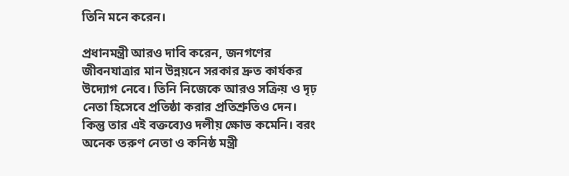তিনি মনে করেন।

প্রধানমন্ত্রী আরও দাবি করেন, জনগণের জীবনযাত্রার মান উন্নয়নে সরকার দ্রুত কার্যকর উদ্যোগ নেবে। তিনি নিজেকে আরও সক্রিয় ও দৃঢ় নেতা হিসেবে প্রতিষ্ঠা করার প্রতিশ্রুতিও দেন। কিন্তু তার এই বক্তব্যেও দলীয় ক্ষোভ কমেনি। বরং অনেক তরুণ নেতা ও কনিষ্ঠ মন্ত্রী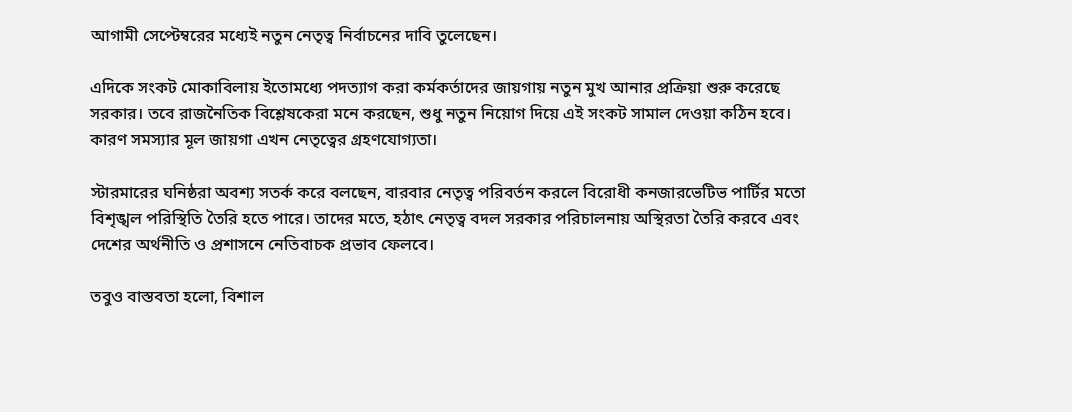আগামী সেপ্টেম্বরের মধ্যেই নতুন নেতৃত্ব নির্বাচনের দাবি তুলেছেন।

এদিকে সংকট মোকাবিলায় ইতোমধ্যে পদত্যাগ করা কর্মকর্তাদের জায়গায় নতুন মুখ আনার প্রক্রিয়া শুরু করেছে সরকার। তবে রাজনৈতিক বিশ্লেষকেরা মনে করছেন, শুধু নতুন নিয়োগ দিয়ে এই সংকট সামাল দেওয়া কঠিন হবে। কারণ সমস্যার মূল জায়গা এখন নেতৃত্বের গ্রহণযোগ্যতা।

স্টারমারের ঘনিষ্ঠরা অবশ্য সতর্ক করে বলছেন, বারবার নেতৃত্ব পরিবর্তন করলে বিরোধী কনজারভেটিভ পার্টির মতো বিশৃঙ্খল পরিস্থিতি তৈরি হতে পারে। তাদের মতে, হঠাৎ নেতৃত্ব বদল সরকার পরিচালনায় অস্থিরতা তৈরি করবে এবং দেশের অর্থনীতি ও প্রশাসনে নেতিবাচক প্রভাব ফেলবে।

তবুও বাস্তবতা হলো, বিশাল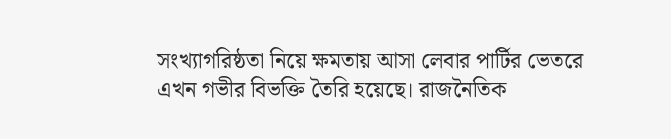সংখ্যাগরিষ্ঠতা নিয়ে ক্ষমতায় আসা লেবার পার্টির ভেতরে এখন গভীর বিভক্তি তৈরি হয়েছে। রাজনৈতিক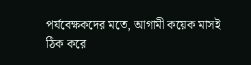পর্যবেক্ষকদের মতে, আগামী কয়েক মাসই ঠিক করে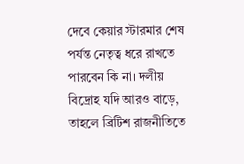দেবে কেয়ার স্টারমার শেষ পর্যন্ত নেতৃত্ব ধরে রাখতে পারবেন কি না। দলীয় বিদ্রোহ যদি আরও বাড়ে, তাহলে ব্রিটিশ রাজনীতিতে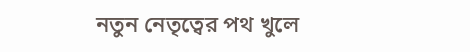নতুন নেতৃত্বের পথ খুলে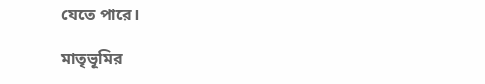যেতে পারে।

মাতৃভূমির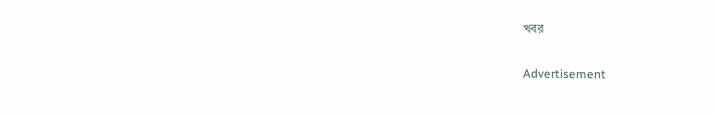খবর

Advertisement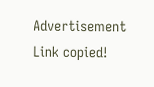Advertisement
Link copied!